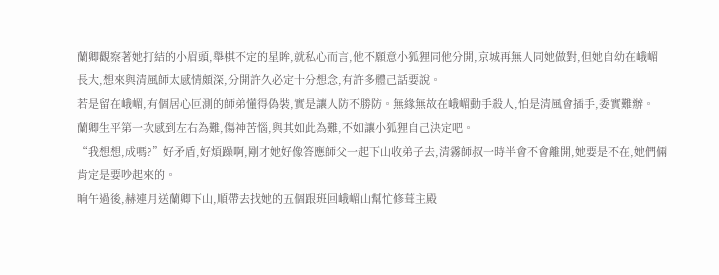蘭卿觀察著她打結的小眉頭,舉棋不定的星眸,就私心而言,他不願意小狐狸同他分開,京城再無人同她做對,但她自幼在峨嵋長大,想來與清風師太感情頗深,分開許久必定十分想念,有許多體己話要說。
若是留在峨嵋,有個居心叵測的師弟懂得偽裝,實是讓人防不勝防。無緣無故在峨嵋動手殺人,怕是清風會插手,委實難辦。
蘭卿生平第一次感到左右為難,傷神苦惱,與其如此為難,不如讓小狐狸自己決定吧。
“我想想,成嗎?”好矛盾,好煩躁啊,剛才她好像答應師父一起下山收弟子去,清霧師叔一時半會不會離開,她要是不在,她們倆肯定是要吵起來的。
晌午過後,赫連月送蘭卿下山,順帶去找她的五個跟班回峨嵋山幫忙修葺主殿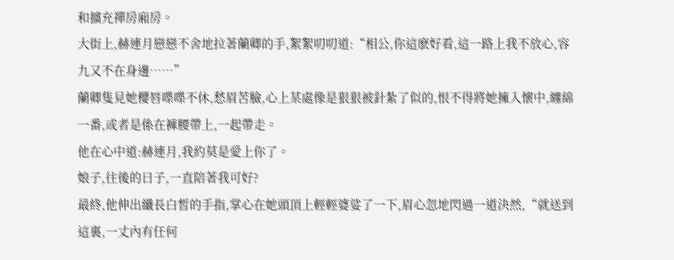和擴充禪房廂房。
大街上,赫連月戀戀不舍地拉著蘭卿的手,絮絮叨叨道:“相公,你這麽好看,這一路上我不放心,容九又不在身邊……”
蘭卿隻見她櫻唇喋喋不休,愁眉苦臉,心上某處像是狠狠被針紮了似的,恨不得將她擁入懷中,纏綿一番,或者是係在褲腰帶上,一起帶走。
他在心中道:赫連月,我約莫是愛上你了。
娘子,往後的日子,一直陪著我可好?
最終,他伸出纖長白皙的手指,掌心在她頭頂上輕輕婆娑了一下,眉心忽地閃過一道決然,“就送到這裏,一丈內有任何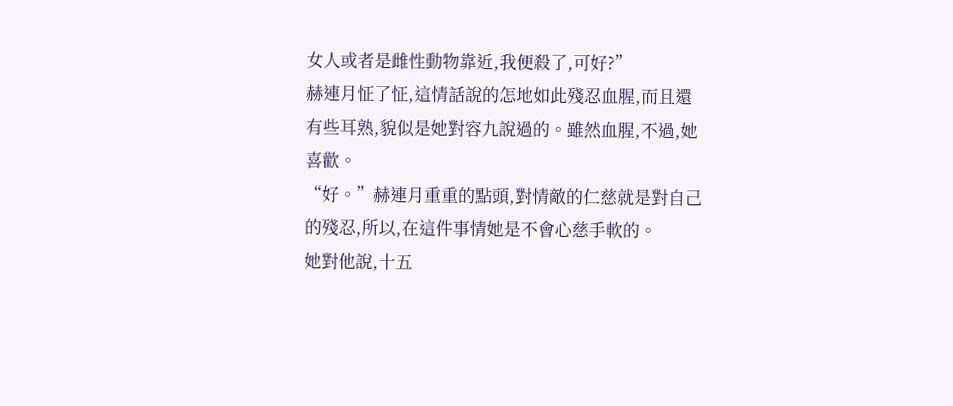女人或者是雌性動物靠近,我便殺了,可好?”
赫連月怔了怔,這情話說的怎地如此殘忍血腥,而且還有些耳熟,貌似是她對容九說過的。雖然血腥,不過,她喜歡。
“好。”赫連月重重的點頭,對情敵的仁慈就是對自己的殘忍,所以,在這件事情她是不會心慈手軟的。
她對他說,十五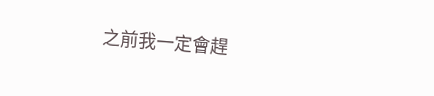之前我一定會趕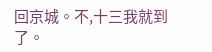回京城。不,十三我就到了。